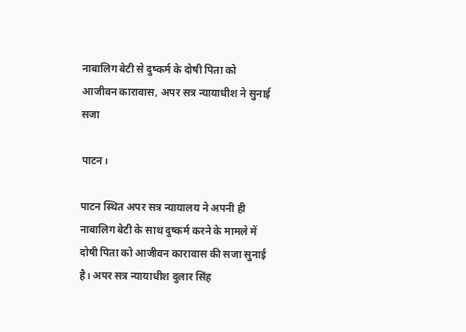नाबालिग बेटी से दुष्कर्म के दोषी पिता को आजीवन कारावास, अपर सत्र न्यायाधीश ने सुनाई सजा

पाटन।

पाटन स्थित अपर सत्र न्यायालय ने अपनी ही नाबालिग बेटी के साथ दुष्कर्म करने के मामले में दोषी पिता को आजीवन कारावास की सजा सुनाई है। अपर सत्र न्यायाधीश दुलार सिंह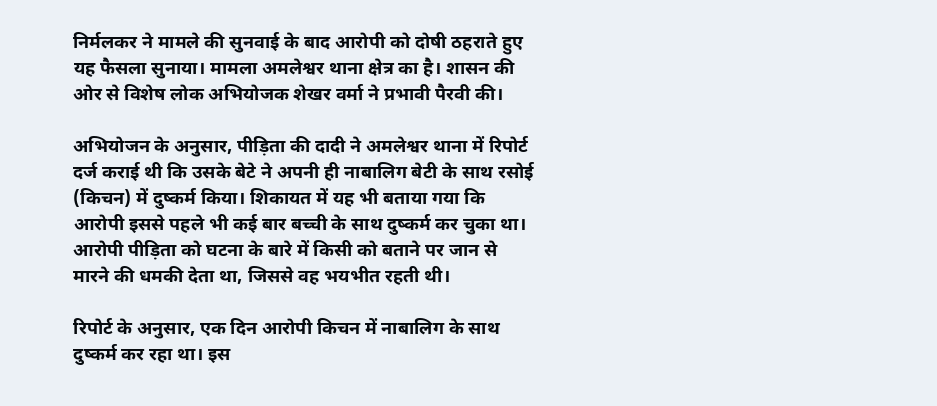निर्मलकर ने मामले की सुनवाई के बाद आरोपी को दोषी ठहराते हुए यह फैसला सुनाया। मामला अमलेश्वर थाना क्षेत्र का है। शासन की ओर से विशेष लोक अभियोजक शेखर वर्मा ने प्रभावी पैरवी की।

अभियोजन के अनुसार, पीड़िता की दादी ने अमलेश्वर थाना में रिपोर्ट दर्ज कराई थी कि उसके बेटे ने अपनी ही नाबालिग बेटी के साथ रसोई (किचन) में दुष्कर्म किया। शिकायत में यह भी बताया गया कि आरोपी इससे पहले भी कई बार बच्ची के साथ दुष्कर्म कर चुका था। आरोपी पीड़िता को घटना के बारे में किसी को बताने पर जान से मारने की धमकी देता था, जिससे वह भयभीत रहती थी।

रिपोर्ट के अनुसार, एक दिन आरोपी किचन में नाबालिग के साथ दुष्कर्म कर रहा था। इस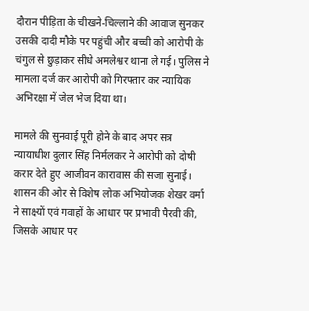दौरान पीड़िता के चीखने-चिल्लाने की आवाज सुनकर उसकी दादी मौके पर पहुंची और बच्ची को आरोपी के चंगुल से छुड़ाकर सीधे अमलेश्वर थाना ले गई। पुलिस ने मामला दर्ज कर आरोपी को गिरफ्तार कर न्यायिक अभिरक्षा में जेल भेज दिया था।

मामले की सुनवाई पूरी होने के बाद अपर सत्र न्यायाधीश दुलार सिंह निर्मलकर ने आरोपी को दोषी करार देते हुए आजीवन कारावास की सजा सुनाई। शासन की ओर से विशेष लोक अभियोजक शेखर वर्मा ने साक्ष्यों एवं गवाहों के आधार पर प्रभावी पैरवी की, जिसके आधार पर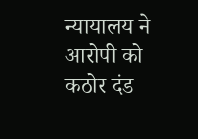न्यायालय ने आरोपी को कठोर दंड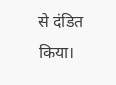से दंडित किया।